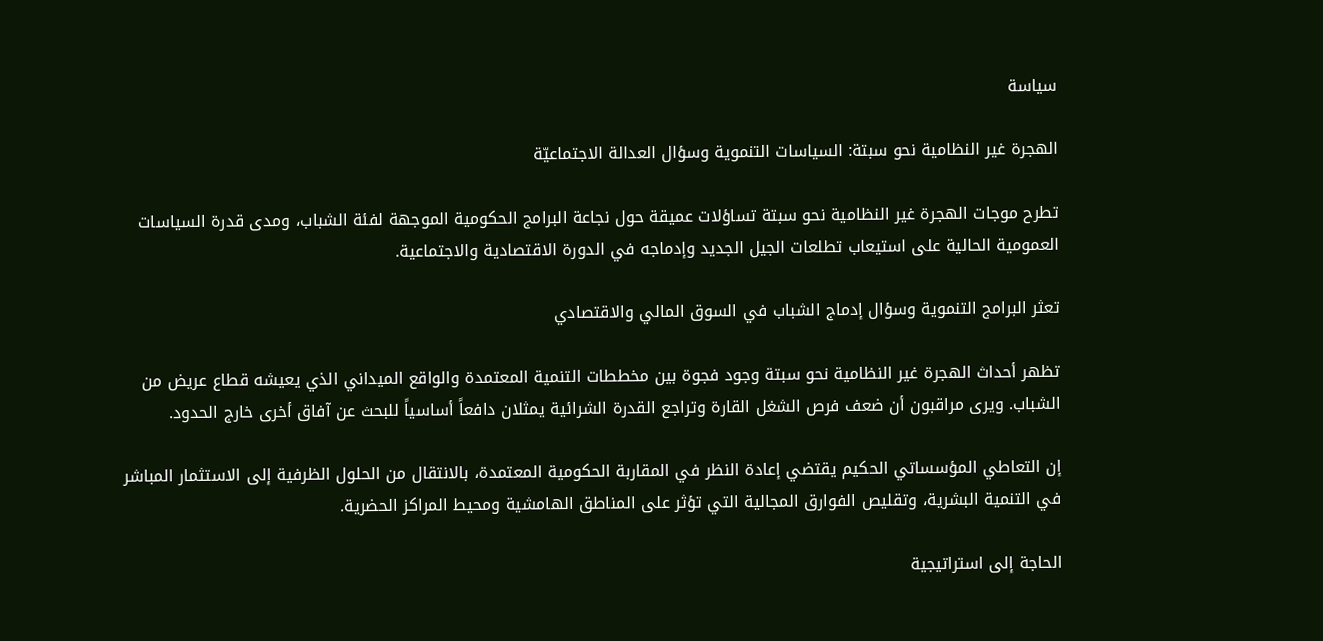سياسة

الهجرة غير النظامية نحو سبتة: السياسات التنموية وسؤال العدالة الاجتماعيّة

تطرح موجات الهجرة غير النظامية نحو سبتة تساؤلات عميقة حول نجاعة البرامج الحكومية الموجهة لفئة الشباب، ومدى قدرة السياسات العمومية الحالية على استيعاب تطلعات الجيل الجديد وإدماجه في الدورة الاقتصادية والاجتماعية.

تعثر البرامج التنموية وسؤال إدماج الشباب في السوق المالي والاقتصادي

تظهر أحداث الهجرة غير النظامية نحو سبتة وجود فجوة بين مخططات التنمية المعتمدة والواقع الميداني الذي يعيشه قطاع عريض من الشباب. ويرى مراقبون أن ضعف فرص الشغل القارة وتراجع القدرة الشرائية يمثلان دافعاً أساسياً للبحث عن آفاق أخرى خارج الحدود.

إن التعاطي المؤسساتي الحكيم يقتضي إعادة النظر في المقاربة الحكومية المعتمدة، بالانتقال من الحلول الظرفية إلى الاستثمار المباشر في التنمية البشرية، وتقليص الفوارق المجالية التي تؤثر على المناطق الهامشية ومحيط المراكز الحضرية.

الحاجة إلى استراتيجية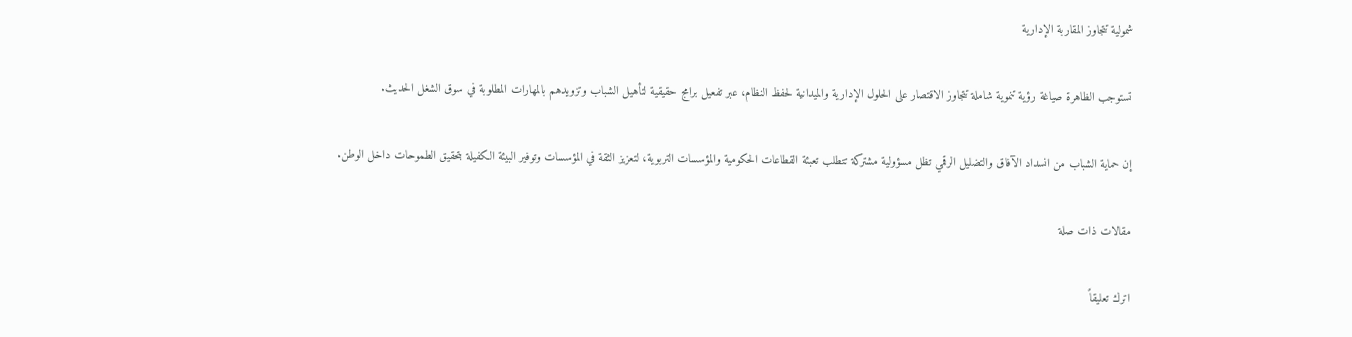شمولية تتجاوز المقاربة الإدارية

تستوجب الظاهرة صياغة رؤية تنموية شاملة تتجاوز الاقتصار على الحلول الإدارية والميدانية لحفظ النظام، عبر تفعيل برامج حقيقية لتأهيل الشباب وتزويدهم بالمهارات المطلوبة في سوق الشغل الحديث.

إن حماية الشباب من انسداد الآفاق والتضليل الرقمي تظل مسؤولية مشتركة تتطلب تعبئة القطاعات الحكومية والمؤسسات التربوية، لتعزيز الثقة في المؤسسات وتوفير البيئة الكفيلة بتحقيق الطموحات داخل الوطن.

مقالات ذات صلة

اترك تعليقاً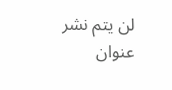لن يتم نشر عنوان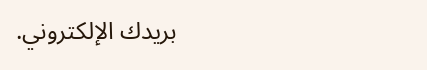بريدك الإلكتروني.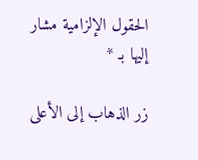الحقول الإلزامية مشار إليها بـ *

زر الذهاب إلى الأعلى